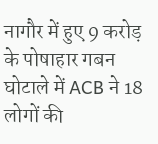नागौर में हुए 9 करोड़ के पोषाहार गबन घोटाले में ACB ने 18 लोगों की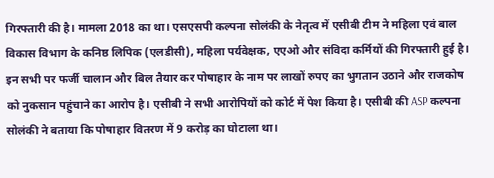गिरफ्तारी की है। मामला 2018 का था। एसएसपी कल्पना सोलंकी के नेतृत्व में एसीबी टीम ने महिला एवं बाल विकास विभाग के कनिष्ठ लिपिक (एलडीसी), महिला पर्यवेक्षक, एएओ और संविदा कर्मियों की गिरफ्तारी हुई है। इन सभी पर फर्जी चालान और बिल तैयार कर पोषाहार के नाम पर लाखों रुपए का भुगतान उठाने और राजकोष को नुकसान पहुंचाने का आरोप है। एसीबी ने सभी आरोपियों को कोर्ट में पेश किया है। एसीबी की ASP कल्पना सोलंकी ने बताया कि पोषाहार वितरण में 9 करोड़ का घोटाला था।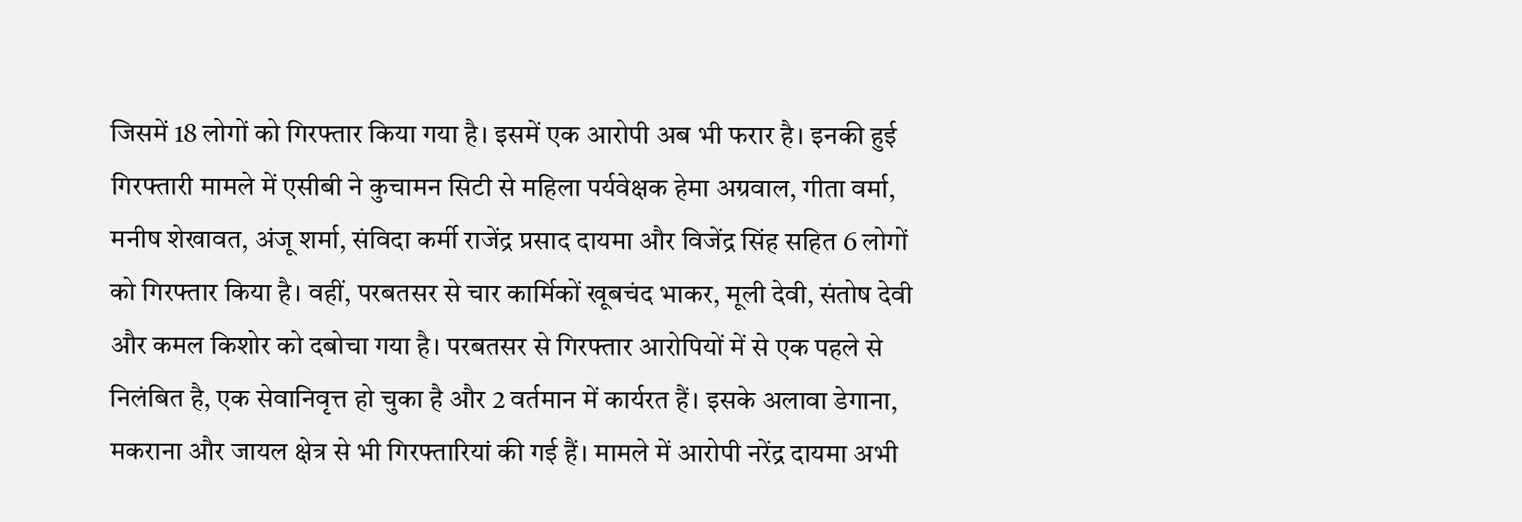जिसमें 18 लोगों को गिरफ्तार किया गया है। इसमें एक आरोपी अब भी फरार है। इनकी हुई गिरफ्तारी मामले में एसीबी ने कुचामन सिटी से महिला पर्यवेक्षक हेमा अग्रवाल, गीता वर्मा, मनीष शेखावत, अंजू शर्मा, संविदा कर्मी राजेंद्र प्रसाद दायमा और विजेंद्र सिंह सहित 6 लोगों को गिरफ्तार किया है। वहीं, परबतसर से चार कार्मिकों खूबचंद भाकर, मूली देवी, संतोष देवी और कमल किशोर को दबोचा गया है। परबतसर से गिरफ्तार आरोपियों में से एक पहले से निलंबित है, एक सेवानिवृत्त हो चुका है और 2 वर्तमान में कार्यरत हैं। इसके अलावा डेगाना, मकराना और जायल क्षेत्र से भी गिरफ्तारियां की गई हैं। मामले में आरोपी नरेंद्र दायमा अभी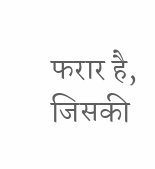फरार है, जिसकी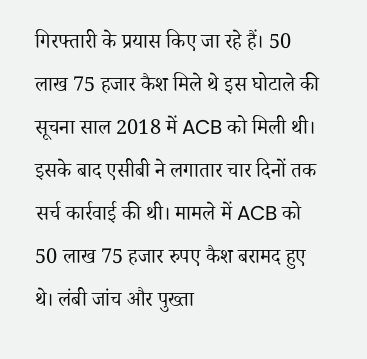गिरफ्तारी के प्रयास किए जा रहे हैं। 50 लाख 75 हजार कैश मिले थे इस घोटाले की सूचना साल 2018 में ACB को मिली थी। इसके बाद एसीबी ने लगातार चार दिनों तक सर्च कार्रवाई की थी। मामले में ACB को 50 लाख 75 हजार रुपए कैश बरामद हुए थे। लंबी जांच और पुख्ता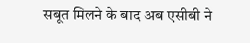सबूत मिलने के बाद अब एसीबी ने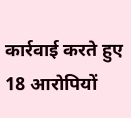कार्रवाई करते हुए 18 आरोपियों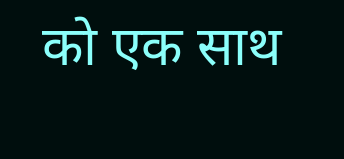को एक साथ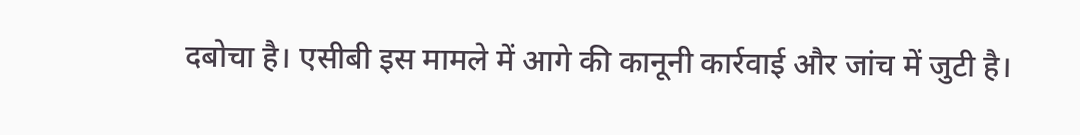दबोचा है। एसीबी इस मामले में आगे की कानूनी कार्रवाई और जांच में जुटी है।